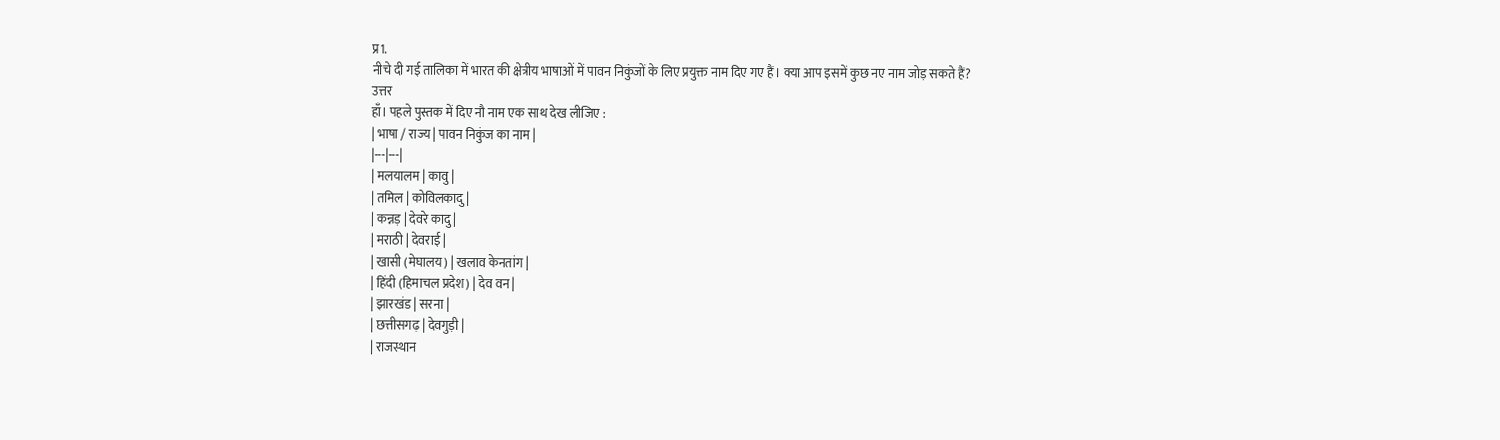प्र1.
नीचे दी गई तालिका में भारत की क्षेत्रीय भाषाओं में पावन निकुंजों के लिए प्रयुक्त नाम दिए गए हैं। क्या आप इसमें कुछ नए नाम जोड़ सकते हैं?
उत्तर
हाँ। पहले पुस्तक में दिए नौ नाम एक साथ देख लीजिए :
| भाषा / राज्य | पावन निकुंज का नाम |
|---|---|
| मलयालम | कावु |
| तमिल | कोविलकादु |
| कन्नड़ | देवरे कादु |
| मराठी | देवराई |
| खासी (मेघालय) | खलाव केनतांग |
| हिंदी (हिमाचल प्रदेश) | देव वन |
| झारखंड | सरना |
| छत्तीसगढ़ | देवगुड़ी |
| राजस्थान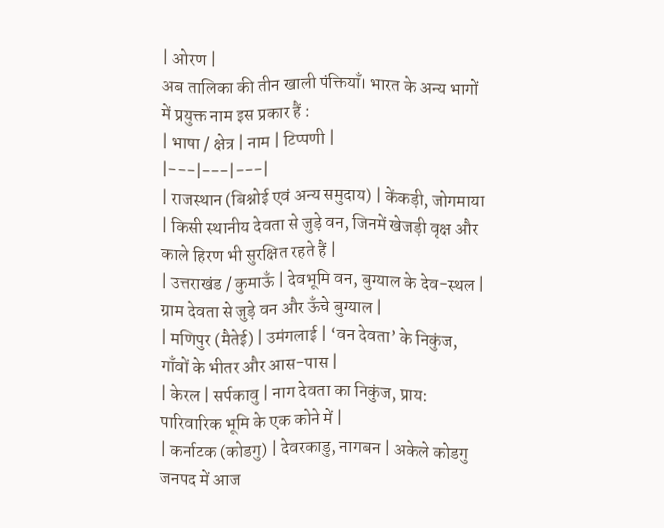| ओरण |
अब तालिका की तीन खाली पंक्तियाँ। भारत के अन्य भागों में प्रयुक्त नाम इस प्रकार हैं :
| भाषा / क्षेत्र | नाम | टिप्पणी |
|---|---|---|
| राजस्थान (बिश्नोई एवं अन्य समुदाय) | केंकड़ी, जोगमाया | किसी स्थानीय देवता से जुड़े वन, जिनमें खेजड़ी वृक्ष और काले हिरण भी सुरक्षित रहते हैं |
| उत्तराखंड / कुमाऊँ | देवभूमि वन, बुग्याल के देव-स्थल | ग्राम देवता से जुड़े वन और ऊँचे बुग्याल |
| मणिपुर (मैतेई) | उमंगलाई | ‘वन देवता’ के निकुंज, गाँवों के भीतर और आस-पास |
| केरल | सर्पकावु | नाग देवता का निकुंज, प्राय: पारिवारिक भूमि के एक कोने में |
| कर्नाटक (कोडगु) | देवरकाडु, नागबन | अकेले कोडगु जनपद में आज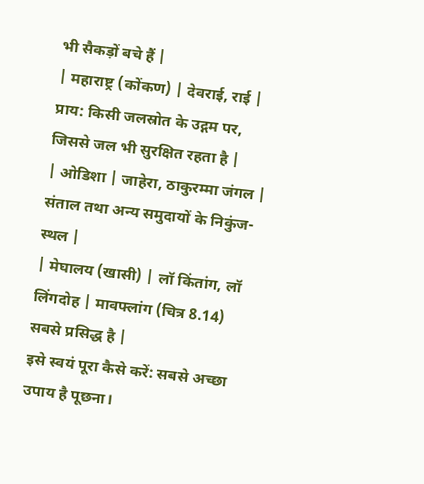भी सैकड़ों बचे हैं |
| महाराष्ट्र (कोंकण) | देवराई, राई | प्राय: किसी जलस्रोत के उद्गम पर, जिससे जल भी सुरक्षित रहता है |
| ओडिशा | जाहेरा, ठाकुरम्मा जंगल | संताल तथा अन्य समुदायों के निकुंज-स्थल |
| मेघालय (खासी) | लॉ किंतांग, लॉ लिंगदोह | मावफ्लांग (चित्र 8.14) सबसे प्रसिद्ध है |
इसे स्वयं पूरा कैसे करें: सबसे अच्छा उपाय है पूछना।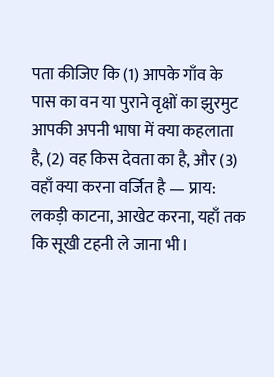पता कीजिए कि (1) आपके गाँव के पास का वन या पुराने वृक्षों का झुरमुट आपकी अपनी भाषा में क्या कहलाता है, (2) वह किस देवता का है, और (3) वहाँ क्या करना वर्जित है — प्राय: लकड़ी काटना, आखेट करना, यहाँ तक कि सूखी टहनी ले जाना भी।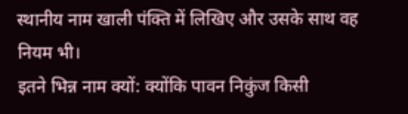स्थानीय नाम खाली पंक्ति में लिखिए और उसके साथ वह नियम भी।
इतने भिन्न नाम क्यों: क्योंकि पावन निकुंज किसी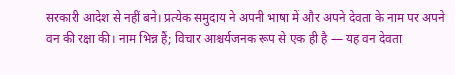सरकारी आदेश से नहीं बने। प्रत्येक समुदाय ने अपनी भाषा में और अपने देवता के नाम पर अपने वन की रक्षा की। नाम भिन्न हैं; विचार आश्चर्यजनक रूप से एक ही है — यह वन देवता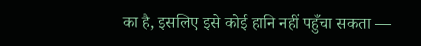का है, इसलिए इसे कोई हानि नहीं पहुँचा सकता —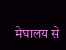मेघालय से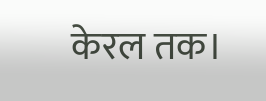केरल तक।